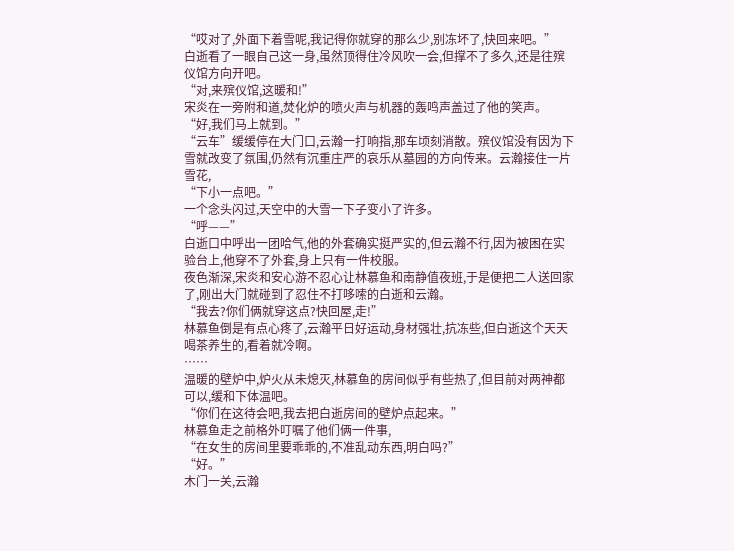“哎对了,外面下着雪呢,我记得你就穿的那么少,别冻坏了,快回来吧。”
白逝看了一眼自己这一身,虽然顶得住冷风吹一会,但撑不了多久,还是往殡仪馆方向开吧。
“对,来殡仪馆,这暖和!”
宋炎在一旁附和道,焚化炉的喷火声与机器的轰鸣声盖过了他的笑声。
“好,我们马上就到。”
“云车”缓缓停在大门口,云瀚一打响指,那车顷刻消散。殡仪馆没有因为下雪就改变了氛围,仍然有沉重庄严的哀乐从墓园的方向传来。云瀚接住一片雪花,
“下小一点吧。”
一个念头闪过,天空中的大雪一下子变小了许多。
“呼——”
白逝口中呼出一团哈气,他的外套确实挺严实的,但云瀚不行,因为被困在实验台上,他穿不了外套,身上只有一件校服。
夜色渐深,宋炎和安心游不忍心让林慕鱼和南静值夜班,于是便把二人送回家了,刚出大门就碰到了忍住不打哆嗦的白逝和云瀚。
“我去?你们俩就穿这点?快回屋,走!”
林慕鱼倒是有点心疼了,云瀚平日好运动,身材强壮,抗冻些,但白逝这个天天喝茶养生的,看着就冷啊。
……
温暖的壁炉中,炉火从未熄灭,林慕鱼的房间似乎有些热了,但目前对两神都可以,缓和下体温吧。
“你们在这待会吧,我去把白逝房间的壁炉点起来。”
林慕鱼走之前格外叮嘱了他们俩一件事,
“在女生的房间里要乖乖的,不准乱动东西,明白吗?”
“好。”
木门一关,云瀚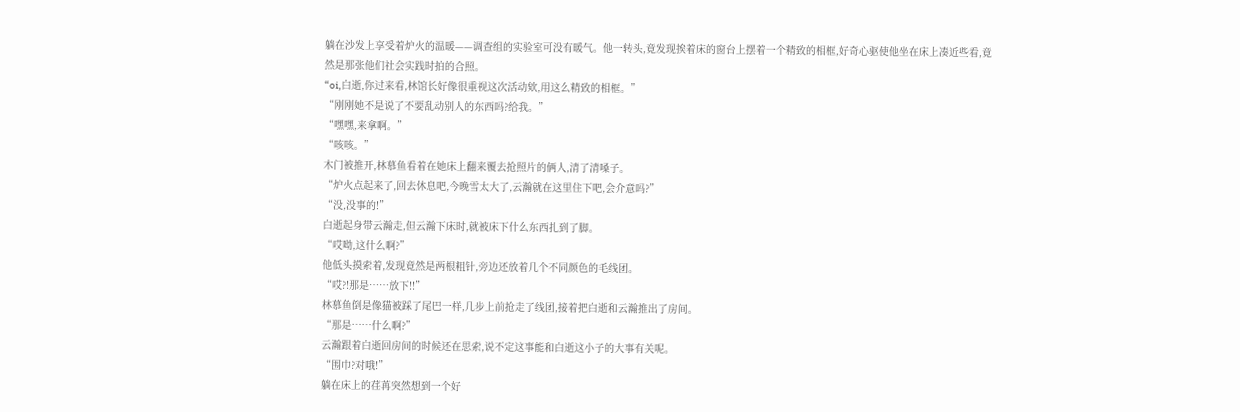躺在沙发上享受着炉火的温暖——调查组的实验室可没有暖气。他一转头,竟发现挨着床的窗台上摆着一个精致的相框,好奇心驱使他坐在床上凑近些看,竟然是那张他们社会实践时拍的合照。
“oi,白逝,你过来看,林馆长好像很重视这次活动欸,用这么精致的相框。”
“刚刚她不是说了不要乱动别人的东西吗?给我。”
“嘿嘿,来拿啊。”
“咳咳。”
木门被推开,林慕鱼看着在她床上翻来覆去抢照片的俩人,清了清嗓子。
“炉火点起来了,回去休息吧,今晚雪太大了,云瀚就在这里住下吧,会介意吗?”
“没,没事的!”
白逝起身带云瀚走,但云瀚下床时,就被床下什么东西扎到了脚。
“哎呦,这什么啊?”
他低头摸索着,发现竟然是两根粗针,旁边还放着几个不同颜色的毛线团。
“哎?!那是……放下!!”
林慕鱼倒是像猫被踩了尾巴一样,几步上前抢走了线团,接着把白逝和云瀚推出了房间。
“那是……什么啊?”
云瀚跟着白逝回房间的时候还在思索,说不定这事能和白逝这小子的大事有关呢。
“围巾?对哦!”
躺在床上的荏苒突然想到一个好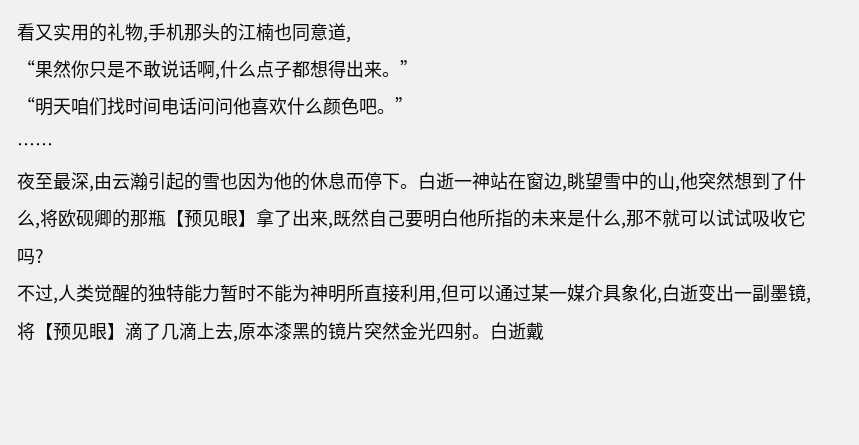看又实用的礼物,手机那头的江楠也同意道,
“果然你只是不敢说话啊,什么点子都想得出来。”
“明天咱们找时间电话问问他喜欢什么颜色吧。”
……
夜至最深,由云瀚引起的雪也因为他的休息而停下。白逝一神站在窗边,眺望雪中的山,他突然想到了什么,将欧砚卿的那瓶【预见眼】拿了出来,既然自己要明白他所指的未来是什么,那不就可以试试吸收它吗?
不过,人类觉醒的独特能力暂时不能为神明所直接利用,但可以通过某一媒介具象化,白逝变出一副墨镜,将【预见眼】滴了几滴上去,原本漆黑的镜片突然金光四射。白逝戴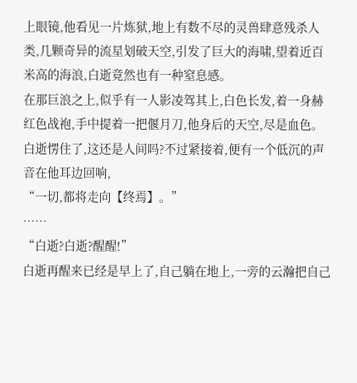上眼镜,他看见一片炼狱,地上有数不尽的灵兽肆意残杀人类,几颗奇异的流星划破天空,引发了巨大的海啸,望着近百米高的海浪,白逝竟然也有一种窒息感。
在那巨浪之上,似乎有一人影凌驾其上,白色长发,着一身赫红色战袍,手中提着一把偃月刀,他身后的天空,尽是血色。白逝愣住了,这还是人间吗?不过紧接着,便有一个低沉的声音在他耳边回响,
“一切,都将走向【终焉】。”
……
“白逝?白逝?醒醒!”
白逝再醒来已经是早上了,自己躺在地上,一旁的云瀚把自己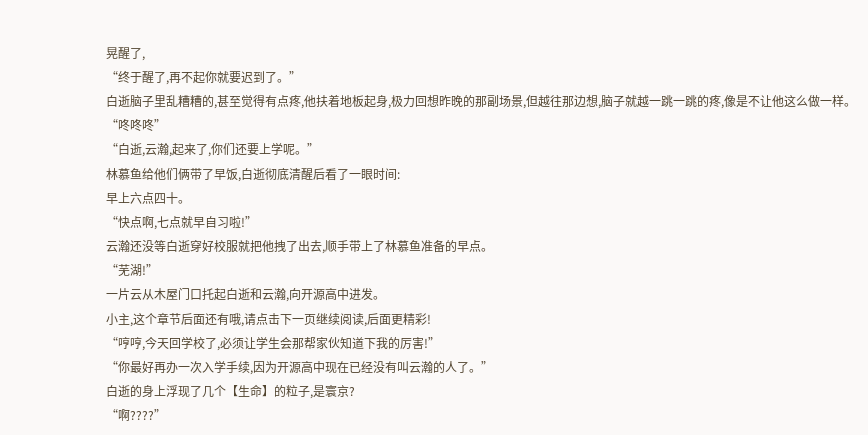晃醒了,
“终于醒了,再不起你就要迟到了。”
白逝脑子里乱糟糟的,甚至觉得有点疼,他扶着地板起身,极力回想昨晚的那副场景,但越往那边想,脑子就越一跳一跳的疼,像是不让他这么做一样。
“咚咚咚”
“白逝,云瀚,起来了,你们还要上学呢。”
林慕鱼给他们俩带了早饭,白逝彻底清醒后看了一眼时间:
早上六点四十。
“快点啊,七点就早自习啦!”
云瀚还没等白逝穿好校服就把他拽了出去,顺手带上了林慕鱼准备的早点。
“芜湖!”
一片云从木屋门口托起白逝和云瀚,向开源高中进发。
小主,这个章节后面还有哦,请点击下一页继续阅读,后面更精彩!
“哼哼,今天回学校了,必须让学生会那帮家伙知道下我的厉害!”
“你最好再办一次入学手续,因为开源高中现在已经没有叫云瀚的人了。”
白逝的身上浮现了几个【生命】的粒子,是寰京?
“啊????”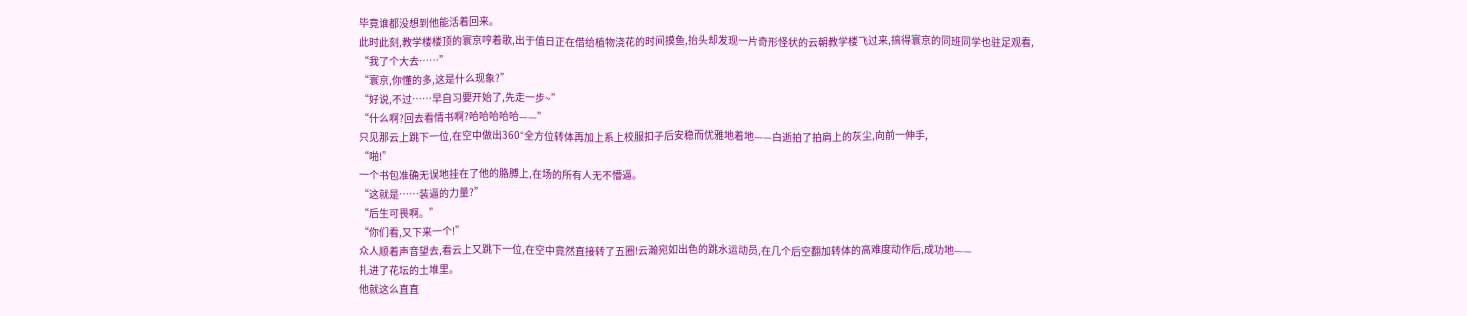毕竟谁都没想到他能活着回来。
此时此刻,教学楼楼顶的寰京哼着歌,出于值日正在借给植物浇花的时间摸鱼,抬头却发现一片奇形怪状的云朝教学楼飞过来,搞得寰京的同班同学也驻足观看,
“我了个大去……”
“寰京,你懂的多,这是什么现象?”
“好说,不过……早自习要开始了,先走一步~”
“什么啊?回去看情书啊?哈哈哈哈哈——”
只见那云上跳下一位,在空中做出360°全方位转体再加上系上校服扣子后安稳而优雅地着地——白逝拍了拍肩上的灰尘,向前一伸手,
“啪!”
一个书包准确无误地挂在了他的胳膊上,在场的所有人无不懵逼。
“这就是……装逼的力量?”
“后生可畏啊。”
“你们看,又下来一个!”
众人顺着声音望去,看云上又跳下一位,在空中竟然直接转了五圈!云瀚宛如出色的跳水运动员,在几个后空翻加转体的高难度动作后,成功地——
扎进了花坛的土堆里。
他就这么直直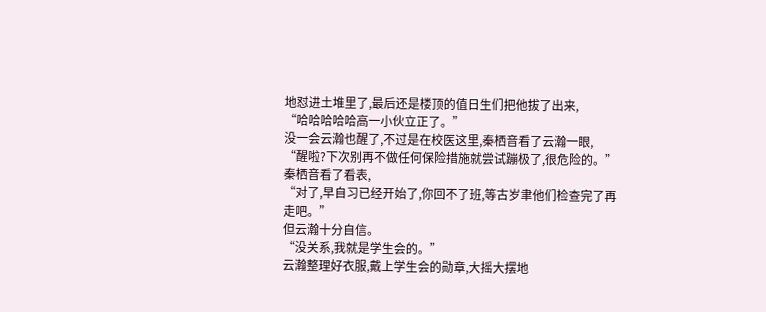地怼进土堆里了,最后还是楼顶的值日生们把他拔了出来,
“哈哈哈哈哈高一小伙立正了。”
没一会云瀚也醒了,不过是在校医这里,秦栖音看了云瀚一眼,
“醒啦?下次别再不做任何保险措施就尝试蹦极了,很危险的。”
秦栖音看了看表,
“对了,早自习已经开始了,你回不了班,等古岁聿他们检查完了再走吧。”
但云瀚十分自信。
“没关系,我就是学生会的。”
云瀚整理好衣服,戴上学生会的勋章,大摇大摆地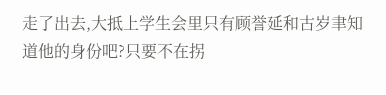走了出去,大抵上学生会里只有顾誉延和古岁聿知道他的身份吧?只要不在拐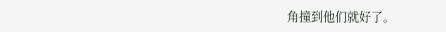角撞到他们就好了。